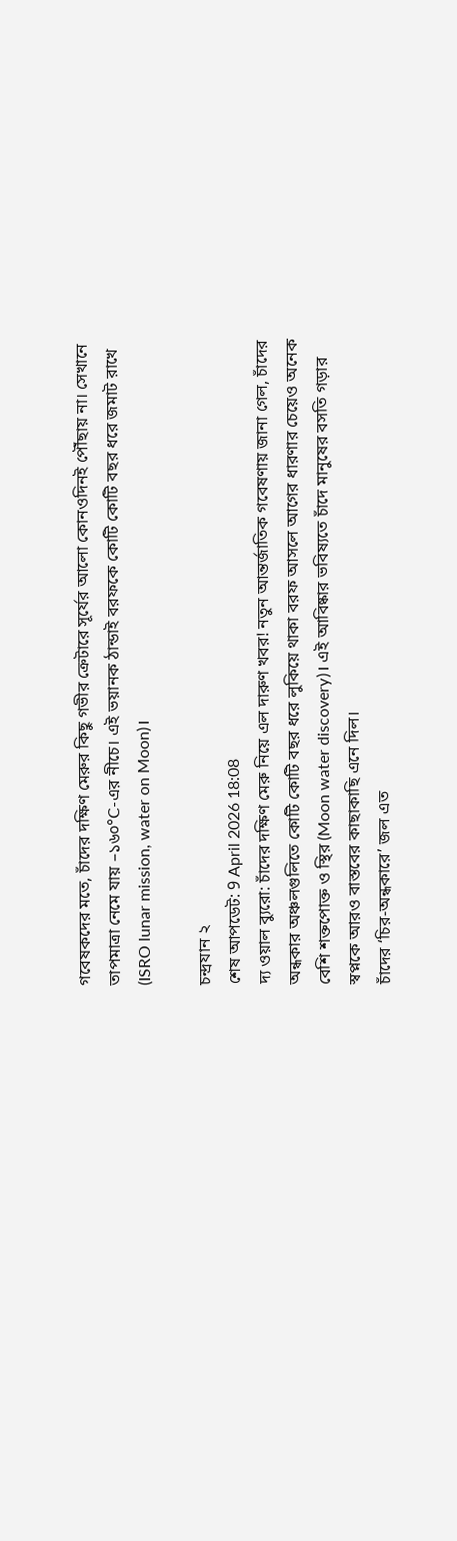গবেষকদের মতে, চাঁদের দক্ষিণ মেরুর কিছু গভীর ক্রেটারে সূর্যের আলো কোনওদিনই পৌঁছায় না। সেখানে তাপমাত্রা নেমে যায় –১৬০°C-এর নীচে। এই ভয়ানক ঠান্ডাই বরফকে কোটি কোটি বছর ধরে জমাট রাখে (ISRO lunar mission, water on Moon)।

চন্দ্রযান ২
শেষ আপডেট: 9 April 2026 18:08
দ্য ওয়াল ব্যুরো: চাঁদের দক্ষিণ মেরু নিয়ে এল দারুণ খবর! নতুন আন্তর্জাতিক গবেষণায় জানা গেল, চাঁদের অন্ধকার অঞ্চলগুলিতে কোটি কোটি বছর ধরে লুকিয়ে থাকা বরফ আসলে আগের ধারণার চেয়েও অনেক বেশি শক্তপোক্ত ও স্থির (Moon water discovery)। এই আবিষ্কার ভবিষ্যতে চাঁদে মানুষের বসতি গড়ার স্বপ্নকে আরও বাস্তবের কাছাকাছি এনে দিল।
চাঁদের ‘চির-অন্ধকারে’ জল এত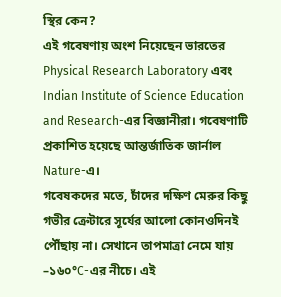স্থির কেন?
এই গবেষণায় অংশ নিয়েছেন ভারতের Physical Research Laboratory এবং Indian Institute of Science Education and Research-এর বিজ্ঞানীরা। গবেষণাটি প্রকাশিত হয়েছে আন্তর্জাতিক জার্নাল Nature-এ।
গবেষকদের মতে, চাঁদের দক্ষিণ মেরুর কিছু গভীর ক্রেটারে সূর্যের আলো কোনওদিনই পৌঁছায় না। সেখানে তাপমাত্রা নেমে যায় –১৬০°C-এর নীচে। এই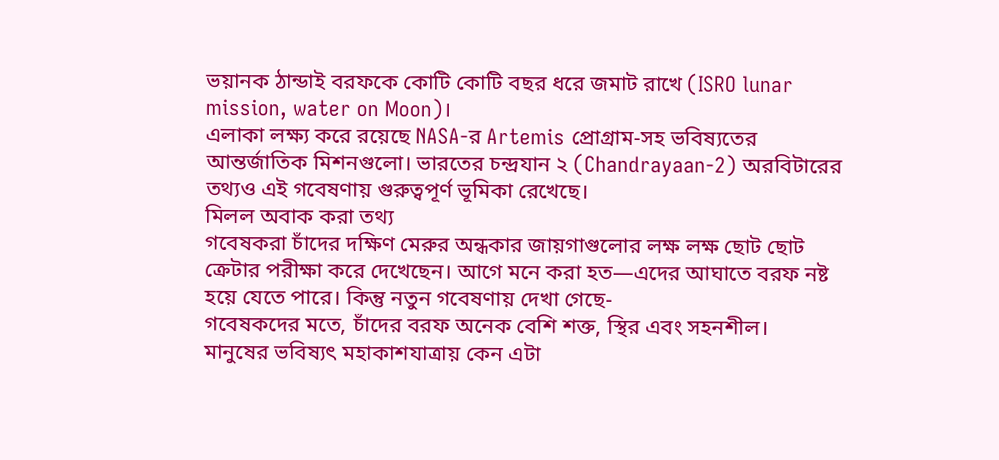ভয়ানক ঠান্ডাই বরফকে কোটি কোটি বছর ধরে জমাট রাখে (ISRO lunar mission, water on Moon)।
এলাকা লক্ষ্য করে রয়েছে NASA-র Artemis প্রোগ্রাম-সহ ভবিষ্যতের আন্তর্জাতিক মিশনগুলো। ভারতের চন্দ্রযান ২ (Chandrayaan-2) অরবিটারের তথ্যও এই গবেষণায় গুরুত্বপূর্ণ ভূমিকা রেখেছে।
মিলল অবাক করা তথ্য
গবেষকরা চাঁদের দক্ষিণ মেরুর অন্ধকার জায়গাগুলোর লক্ষ লক্ষ ছোট ছোট ক্রেটার পরীক্ষা করে দেখেছেন। আগে মনে করা হত—এদের আঘাতে বরফ নষ্ট হয়ে যেতে পারে। কিন্তু নতুন গবেষণায় দেখা গেছে-
গবেষকদের মতে, চাঁদের বরফ অনেক বেশি শক্ত, স্থির এবং সহনশীল।
মানুষের ভবিষ্যৎ মহাকাশযাত্রায় কেন এটা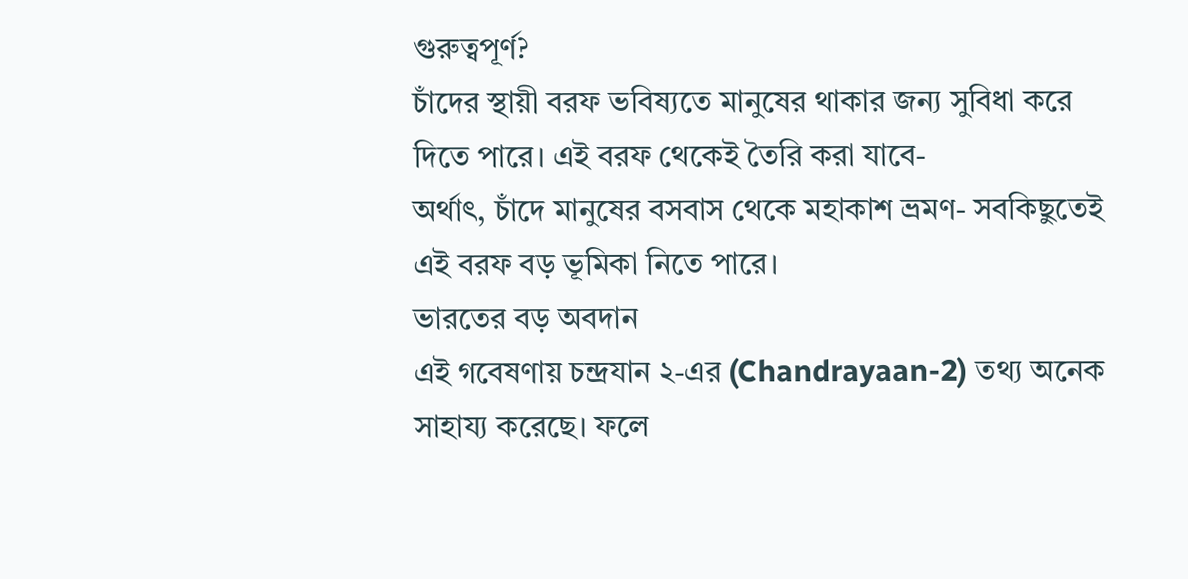গুরুত্বপূর্ণ?
চাঁদের স্থায়ী বরফ ভবিষ্যতে মানুষের থাকার জন্য সুবিধা করে দিতে পারে। এই বরফ থেকেই তৈরি করা যাবে-
অর্থাৎ, চাঁদে মানুষের বসবাস থেকে মহাকাশ ভ্রমণ- সবকিছুতেই এই বরফ বড় ভূমিকা নিতে পারে।
ভারতের বড় অবদান
এই গবেষণায় চন্দ্রযান ২-এর (Chandrayaan-2) তথ্য অনেক সাহায্য করেছে। ফলে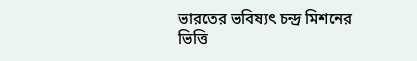ভারতের ভবিষ্যৎ চন্দ্র মিশনের ভিত্তি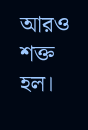আরও শক্ত হল।